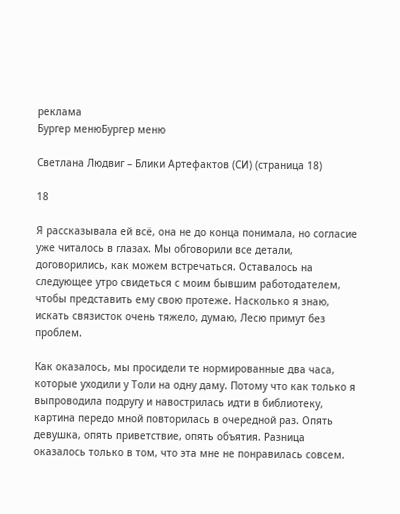реклама
Бургер менюБургер меню

Светлана Людвиг – Блики Артефактов (СИ) (страница 18)

18

Я рассказывала ей всё, она не до конца понимала, но согласие уже читалось в глазах. Мы обговорили все детали, договорились, как можем встречаться. Оставалось на следующее утро свидеться с моим бывшим работодателем, чтобы представить ему свою протеже. Насколько я знаю, искать связисток очень тяжело, думаю, Лесю примут без проблем.

Как оказалось, мы просидели те нормированные два часа, которые уходили у Толи на одну даму. Потому что как только я выпроводила подругу и навострилась идти в библиотеку, картина передо мной повторилась в очередной раз. Опять девушка, опять приветствие, опять объятия. Разница оказалось только в том, что эта мне не понравилась совсем.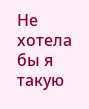Не хотела бы я такую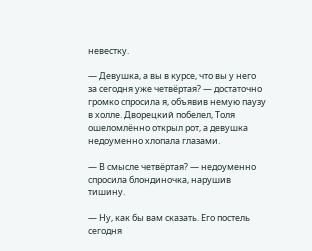невестку.

— Девушка, а вы в курсе, что вы у него за сегодня уже четвёртая? — достаточно громко спросила я, объявив немую паузу в холле. Дворецкий побелел, Толя ошеломлённо открыл рот, а девушка недоуменно хлопала глазами.

— В смысле четвёртая? — недоуменно спросила блондиночка, нарушив тишину.

— Ну, как бы вам сказать. Его постель сегодня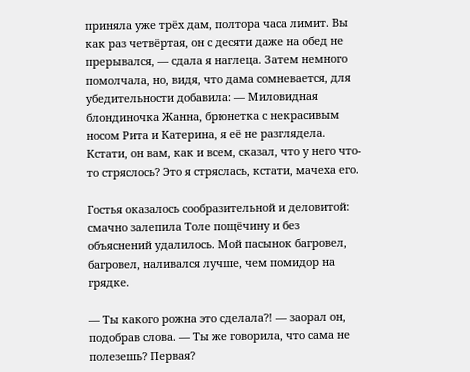приняла уже трёх дам, полтора часа лимит. Вы как раз четвёртая, он с десяти даже на обед не прерывался, — сдала я наглеца. Затем немного помолчала, но, видя, что дама сомневается, для убедительности добавила: — Миловидная блондиночка Жанна, брюнетка с некрасивым носом Рита и Катерина, я её не разглядела. Кстати, он вам, как и всем, сказал, что у него что-то стряслось? Это я стряслась, кстати, мачеха его.

Гостья оказалось сообразительной и деловитой: смачно залепила Толе пощёчину и без объяснений удалилось. Мой пасынок багровел, багровел, наливался лучше, чем помидор на грядке.

— Ты какого рожна это сделала?! — заорал он, подобрав слова. — Ты же говорила, что сама не полезешь? Первая?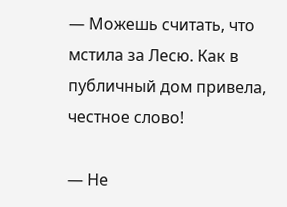— Можешь считать, что мстила за Лесю. Как в публичный дом привела, честное слово!

— Не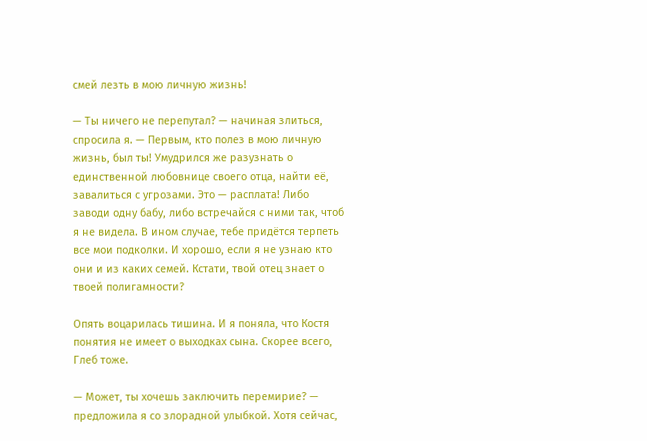смей лезть в мою личную жизнь!

— Ты ничего не перепутал? — начиная злиться, спросила я. — Первым, кто полез в мою личную жизнь, был ты! Умудрился же разузнать о единственной любовнице своего отца, найти её, завалиться с угрозами. Это — расплата! Либо заводи одну бабу, либо встречайся с ними так, чтоб я не видела. В ином случае, тебе придётся терпеть все мои подколки. И хорошо, если я не узнаю кто они и из каких семей. Кстати, твой отец знает о твоей полигамности?

Опять воцарилась тишина. И я поняла, что Костя понятия не имеет о выходках сына. Скорее всего, Глеб тоже.

— Может, ты хочешь заключить перемирие? — предложила я со злорадной улыбкой. Хотя сейчас,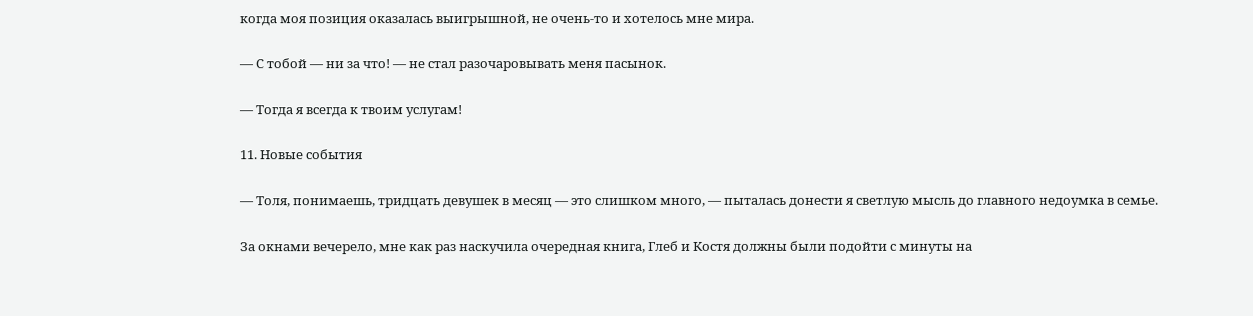когда моя позиция оказалась выигрышной, не очень-то и хотелось мне мира.

— С тобой — ни за что! — не стал разочаровывать меня пасынок.

— Тогда я всегда к твоим услугам!

11. Новые события

— Толя, понимаешь, тридцать девушек в месяц — это слишком много, — пыталась донести я светлую мысль до главного недоумка в семье.

За окнами вечерело, мне как раз наскучила очередная книга, Глеб и Костя должны были подойти с минуты на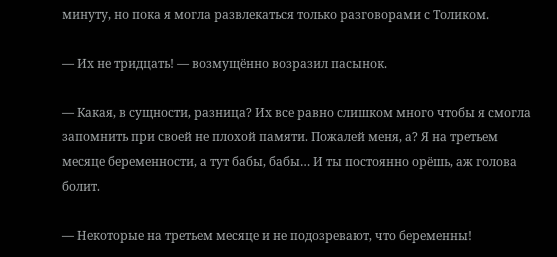минуту, но пока я могла развлекаться только разговорами с Толиком.

— Их не тридцать! — возмущённо возразил пасынок.

— Какая, в сущности, разница? Их все равно слишком много чтобы я смогла запомнить при своей не плохой памяти. Пожалей меня, а? Я на третьем месяце беременности, а тут бабы, бабы… И ты постоянно орёшь, аж голова болит.

— Некоторые на третьем месяце и не подозревают, что беременны!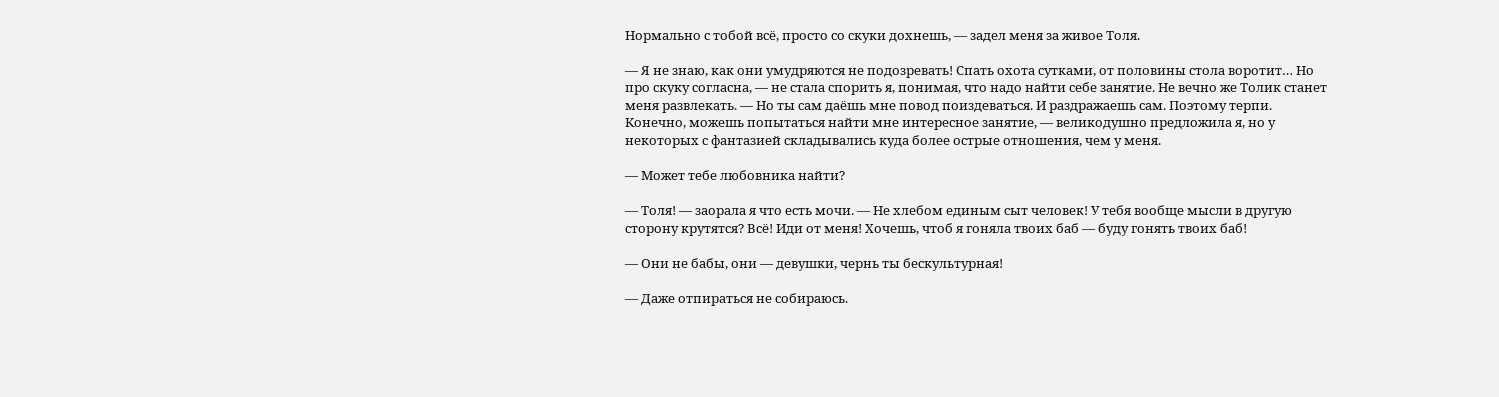Нормально с тобой всё, просто со скуки дохнешь, — задел меня за живое Толя.

— Я не знаю, как они умудряются не подозревать! Спать охота сутками, от половины стола воротит… Но про скуку согласна, — не стала спорить я, понимая, что надо найти себе занятие. Не вечно же Толик станет меня развлекать. — Но ты сам даёшь мне повод поиздеваться. И раздражаешь сам. Поэтому терпи. Конечно, можешь попытаться найти мне интересное занятие, — великодушно предложила я, но у некоторых с фантазией складывались куда более острые отношения, чем у меня.

— Может тебе любовника найти?

— Толя! — заорала я что есть мочи. — Не хлебом единым сыт человек! У тебя вообще мысли в другую сторону крутятся? Всё! Иди от меня! Хочешь, чтоб я гоняла твоих баб — буду гонять твоих баб!

— Они не бабы, они — девушки, чернь ты бескультурная!

— Даже отпираться не собираюсь.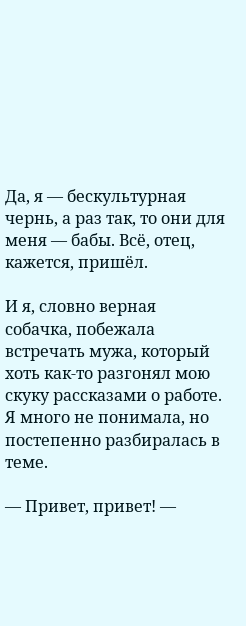Да, я — бескультурная чернь, а раз так, то они для меня — бабы. Всё, отец, кажется, пришёл.

И я, словно верная собачка, побежала встречать мужа, который хоть как-то разгонял мою скуку рассказами о работе. Я много не понимала, но постепенно разбиралась в теме.

— Привет, привет! —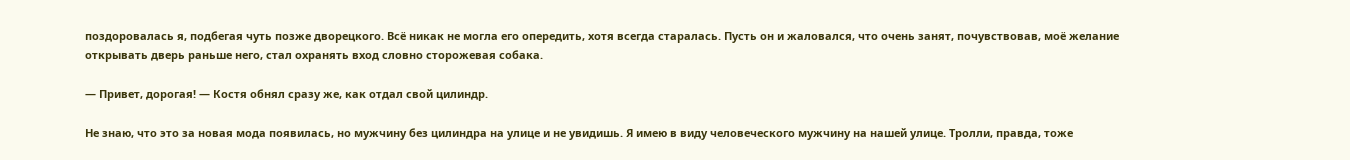поздоровалась я, подбегая чуть позже дворецкого. Всё никак не могла его опередить, хотя всегда старалась. Пусть он и жаловался, что очень занят, почувствовав, моё желание открывать дверь раньше него, стал охранять вход словно сторожевая собака.

— Привет, дорогая! — Костя обнял сразу же, как отдал свой цилиндр.

Не знаю, что это за новая мода появилась, но мужчину без цилиндра на улице и не увидишь. Я имею в виду человеческого мужчину на нашей улице. Тролли, правда, тоже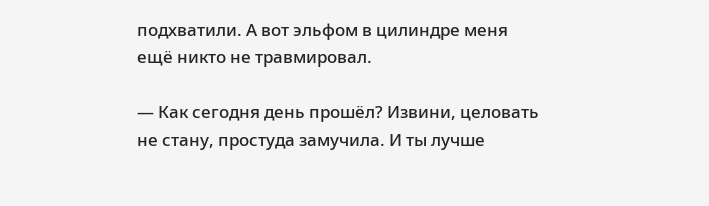подхватили. А вот эльфом в цилиндре меня ещё никто не травмировал.

— Как сегодня день прошёл? Извини, целовать не стану, простуда замучила. И ты лучше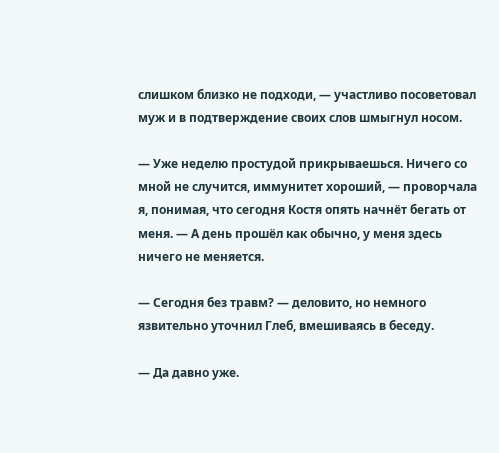слишком близко не подходи, — участливо посоветовал муж и в подтверждение своих слов шмыгнул носом.

— Уже неделю простудой прикрываешься. Ничего со мной не случится, иммунитет хороший, — проворчала я, понимая, что сегодня Костя опять начнёт бегать от меня. — А день прошёл как обычно, у меня здесь ничего не меняется.

— Сегодня без травм? — деловито, но немного язвительно уточнил Глеб, вмешиваясь в беседу.

— Да давно уже.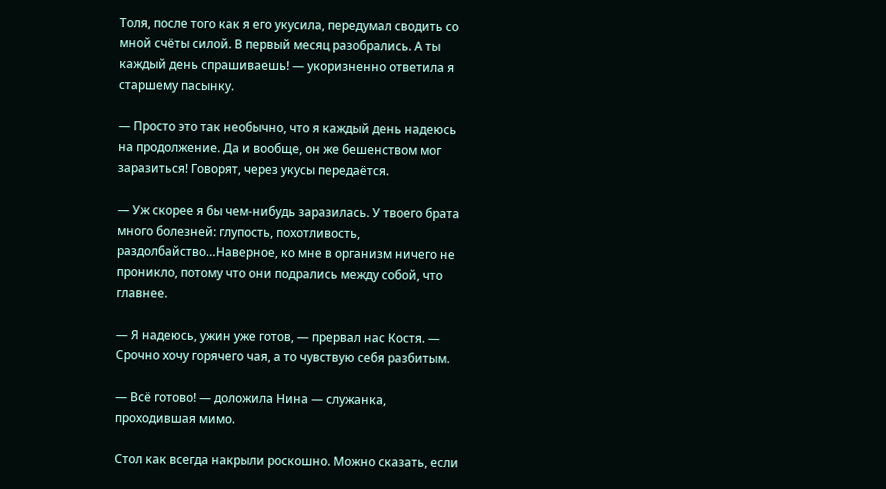Толя, после того как я его укусила, передумал сводить со мной счёты силой. В первый месяц разобрались. А ты каждый день спрашиваешь! — укоризненно ответила я старшему пасынку.

— Просто это так необычно, что я каждый день надеюсь на продолжение. Да и вообще, он же бешенством мог заразиться! Говорят, через укусы передаётся.

— Уж скорее я бы чем-нибудь заразилась. У твоего брата много болезней: глупость, похотливость, раздолбайство…Наверное, ко мне в организм ничего не проникло, потому что они подрались между собой, что главнее.

— Я надеюсь, ужин уже готов, — прервал нас Костя. — Срочно хочу горячего чая, а то чувствую себя разбитым.

— Всё готово! — доложила Нина — служанка, проходившая мимо.

Стол как всегда накрыли роскошно. Можно сказать, если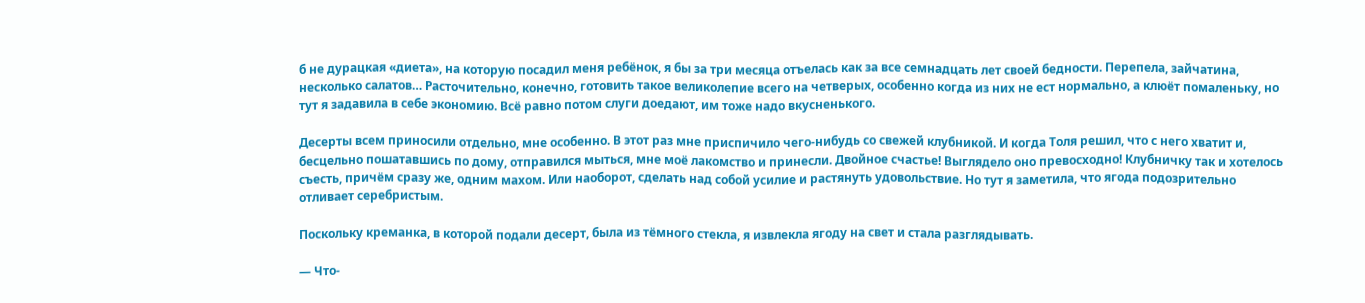б не дурацкая «диета», на которую посадил меня ребёнок, я бы за три месяца отъелась как за все семнадцать лет своей бедности. Перепела, зайчатина, несколько салатов… Расточительно, конечно, готовить такое великолепие всего на четверых, особенно когда из них не ест нормально, а клюёт помаленьку, но тут я задавила в себе экономию. Всё равно потом слуги доедают, им тоже надо вкусненького.

Десерты всем приносили отдельно, мне особенно. В этот раз мне приспичило чего-нибудь со свежей клубникой. И когда Толя решил, что с него хватит и, бесцельно пошатавшись по дому, отправился мыться, мне моё лакомство и принесли. Двойное счастье! Выглядело оно превосходно! Клубничку так и хотелось съесть, причём сразу же, одним махом. Или наоборот, сделать над собой усилие и растянуть удовольствие. Но тут я заметила, что ягода подозрительно отливает серебристым.

Поскольку креманка, в которой подали десерт, была из тёмного стекла, я извлекла ягоду на свет и стала разглядывать.

— Что-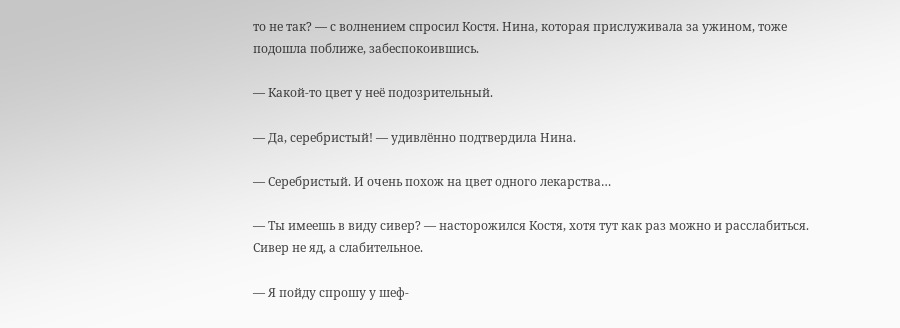то не так? — с волнением спросил Костя. Нина, которая прислуживала за ужином, тоже подошла поближе, забеспокоившись.

— Какой-то цвет у неё подозрительный.

— Да, серебристый! — удивлённо подтвердила Нина.

— Серебристый. И очень похож на цвет одного лекарства…

— Ты имеешь в виду сивер? — насторожился Костя, хотя тут как раз можно и расслабиться. Сивер не яд, а слабительное.

— Я пойду спрошу у шеф-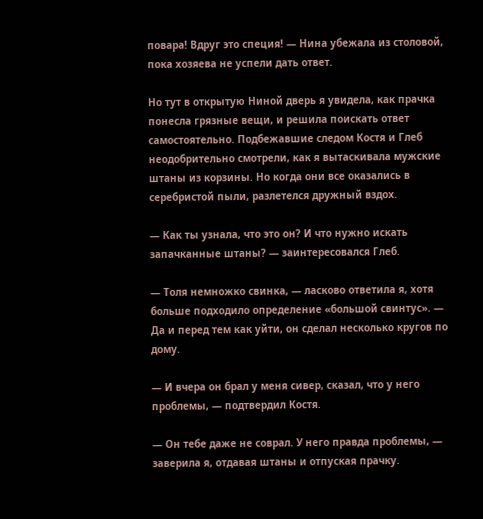повара! Вдруг это специя! — Нина убежала из столовой, пока хозяева не успели дать ответ.

Но тут в открытую Ниной дверь я увидела, как прачка понесла грязные вещи, и решила поискать ответ самостоятельно. Подбежавшие следом Костя и Глеб неодобрительно смотрели, как я вытаскивала мужские штаны из корзины. Но когда они все оказались в серебристой пыли, разлетелся дружный вздох.

— Как ты узнала, что это он? И что нужно искать запачканные штаны? — заинтересовался Глеб.

— Толя немножко свинка, — ласково ответила я, хотя больше подходило определение «большой свинтус». — Да и перед тем как уйти, он сделал несколько кругов по дому.

— И вчера он брал у меня сивер, сказал, что у него проблемы, — подтвердил Костя.

— Он тебе даже не соврал. У него правда проблемы, — заверила я, отдавая штаны и отпуская прачку.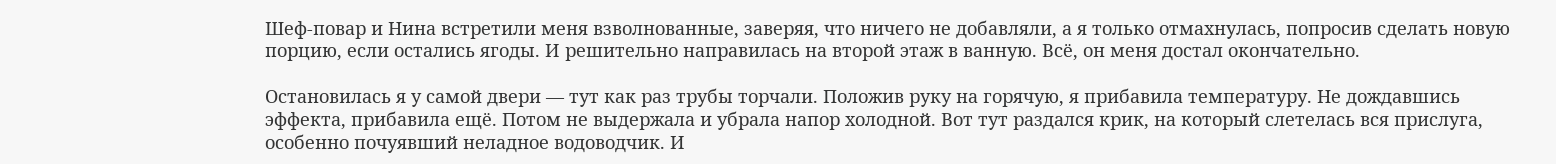Шеф-повар и Нина встретили меня взволнованные, заверяя, что ничего не добавляли, а я только отмахнулась, попросив сделать новую порцию, если остались ягоды. И решительно направилась на второй этаж в ванную. Всё, он меня достал окончательно.

Остановилась я у самой двери — тут как раз трубы торчали. Положив руку на горячую, я прибавила температуру. Не дождавшись эффекта, прибавила ещё. Потом не выдержала и убрала напор холодной. Вот тут раздался крик, на который слетелась вся прислуга, особенно почуявший неладное водоводчик. И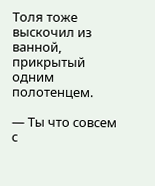Толя тоже выскочил из ванной, прикрытый одним полотенцем.

— Ты что совсем с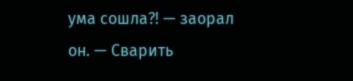ума сошла?! — заорал он. — Сварить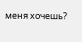меня хочешь?